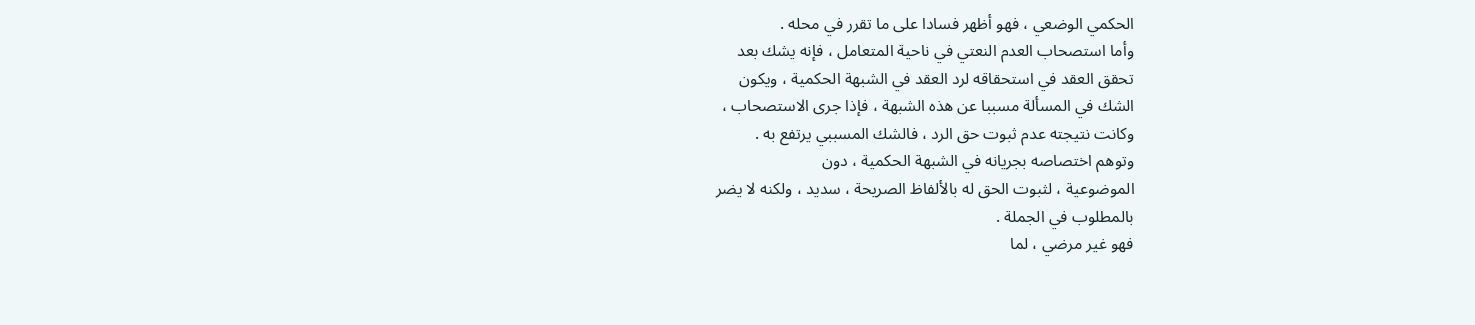الحكمي الوضعي ، فهو أظهر فسادا على ما تقرر في محله .
وأما استصحاب العدم النعتي في ناحية المتعامل ، فإنه يشك بعد
تحقق العقد في استحقاقه لرد العقد في الشبهة الحكمية ، ويكون
الشك في المسألة مسببا عن هذه الشبهة ، فإذا جرى الاستصحاب ،
وكانت نتيجته عدم ثبوت حق الرد ، فالشك المسببي يرتفع به .
وتوهم اختصاصه بجريانه في الشبهة الحكمية ، دون
الموضوعية ، لثبوت الحق له بالألفاظ الصريحة ، سديد ، ولكنه لا يضر
بالمطلوب في الجملة .
فهو غير مرضي ، لما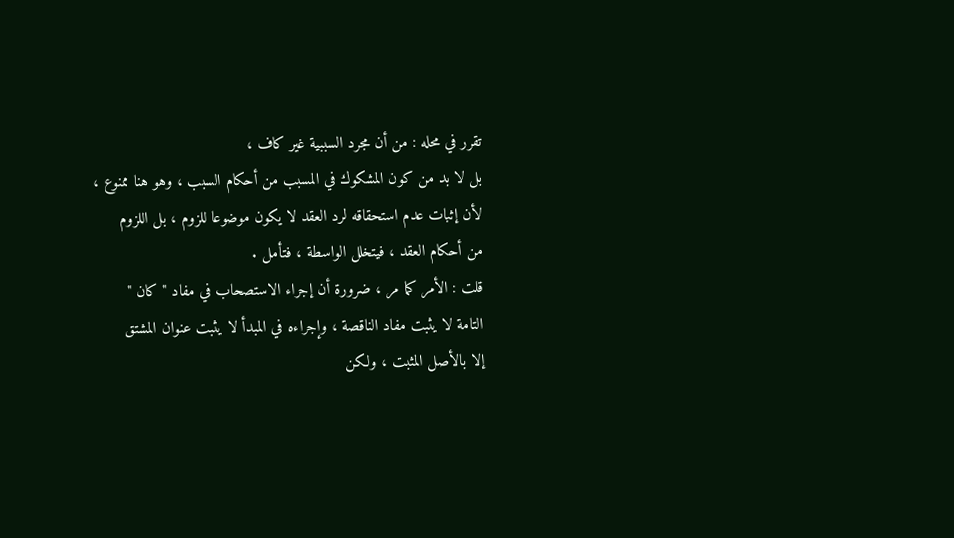تقرر في محله : من أن مجرد السببية غير كاف ،
بل لا بد من كون المشكوك في المسبب من أحكام السبب ، وهو هنا ممنوع ،
لأن إثبات عدم استحقاقه لرد العقد لا يكون موضوعا للزوم ، بل اللزوم
من أحكام العقد ، فيتخلل الواسطة ، فتأمل .
قلت : الأمر كما مر ، ضرورة أن إجراء الاستصحاب في مفاد " كان "
التامة لا يثبت مفاد الناقصة ، وإجراءه في المبدأ لا يثبت عنوان المشتق
إلا بالأصل المثبت ، ولكن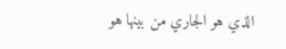الذي هو الجاري من بينها هو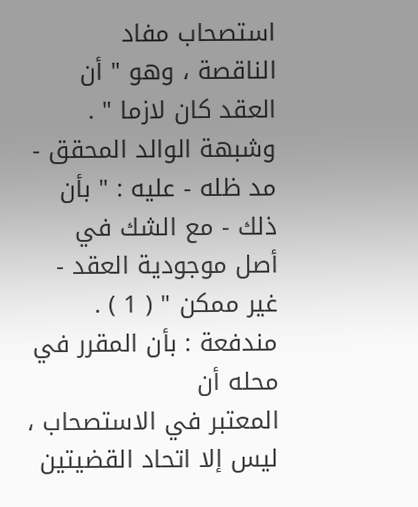استصحاب مفاد
الناقصة ، وهو " أن العقد كان لازما " .
وشبهة الوالد المحقق - مد ظله - عليه : " بأن ذلك - مع الشك في
أصل موجودية العقد - غير ممكن " ( 1 ) . مندفعة : بأن المقرر في محله أن
المعتبر في الاستصحاب ، ليس إلا اتحاد القضيتين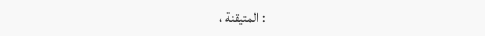: المتيقنة ،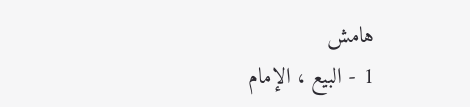هامش
1 - البيع ، الإمام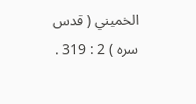الخميني ( قدس سره ) 2 : 319 .